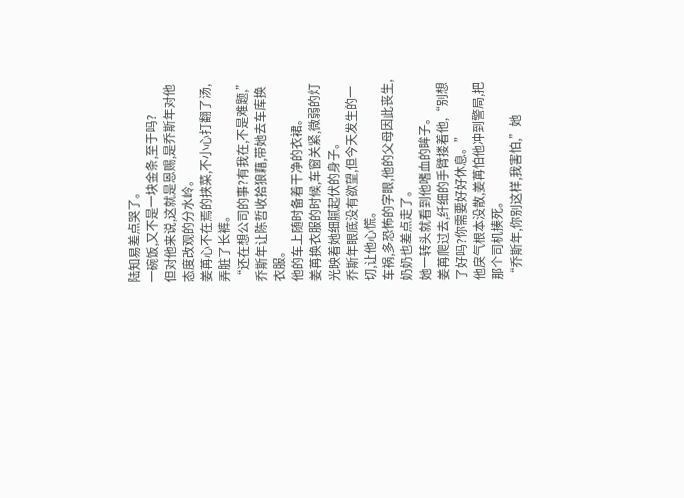陆知易差点哭了。
一碗饭,又不是一块金条,至于吗?
但对他来说,这就是恩赐,是乔斯年对他态度改观的分水岭。
姜苒心不在焉的挟菜,不小心打翻了汤,弄脏了长裤。
“还在想公司的事?有我在,不是难题,”乔斯年让陈哲收拾狼藉,带她去车库换衣服。
他的车上随时备着干净的衣裙。
姜苒换衣服的时候,车窗关紧,微弱的灯光映着她细腻起伏的身子。
乔斯年眼底没有欲望,但今天发生的一切,让他心慌。
车祸,多恐怖的字眼,他的父母因此丧生,奶奶也差点走了。
她一转头就看到他嗜血的眸子。
姜苒爬过去,纤细的手臂搂着他,“别想了好吗?你需要好好休息。”
他戾气根本没散,姜苒怕他冲到警局,把那个司机揍死。
“乔斯年,你别这样,我害怕,”她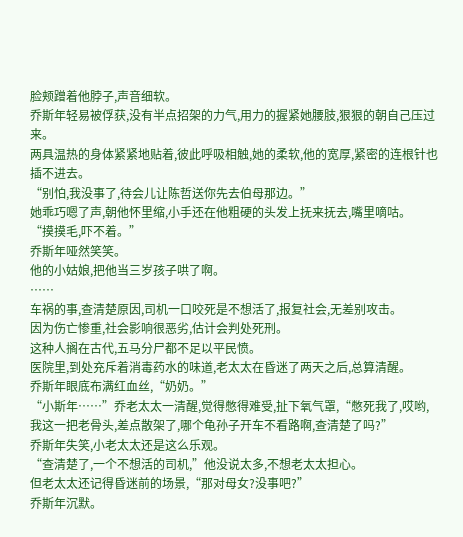脸颊蹭着他脖子,声音细软。
乔斯年轻易被俘获,没有半点招架的力气,用力的握紧她腰肢,狠狠的朝自己压过来。
两具温热的身体紧紧地贴着,彼此呼吸相触,她的柔软,他的宽厚,紧密的连根针也插不进去。
“别怕,我没事了,待会儿让陈哲送你先去伯母那边。”
她乖巧嗯了声,朝他怀里缩,小手还在他粗硬的头发上抚来抚去,嘴里嘀咕。
“摸摸毛,吓不着。”
乔斯年哑然笑笑。
他的小姑娘,把他当三岁孩子哄了啊。
……
车祸的事,查清楚原因,司机一口咬死是不想活了,报复社会,无差别攻击。
因为伤亡惨重,社会影响很恶劣,估计会判处死刑。
这种人搁在古代,五马分尸都不足以平民愤。
医院里,到处充斥着消毒药水的味道,老太太在昏迷了两天之后,总算清醒。
乔斯年眼底布满红血丝,“奶奶。”
“小斯年……”乔老太太一清醒,觉得憋得难受,扯下氧气罩,“憋死我了,哎哟,我这一把老骨头,差点散架了,哪个龟孙子开车不看路啊,查清楚了吗?”
乔斯年失笑,小老太太还是这么乐观。
“查清楚了,一个不想活的司机,”他没说太多,不想老太太担心。
但老太太还记得昏迷前的场景,“那对母女?没事吧?”
乔斯年沉默。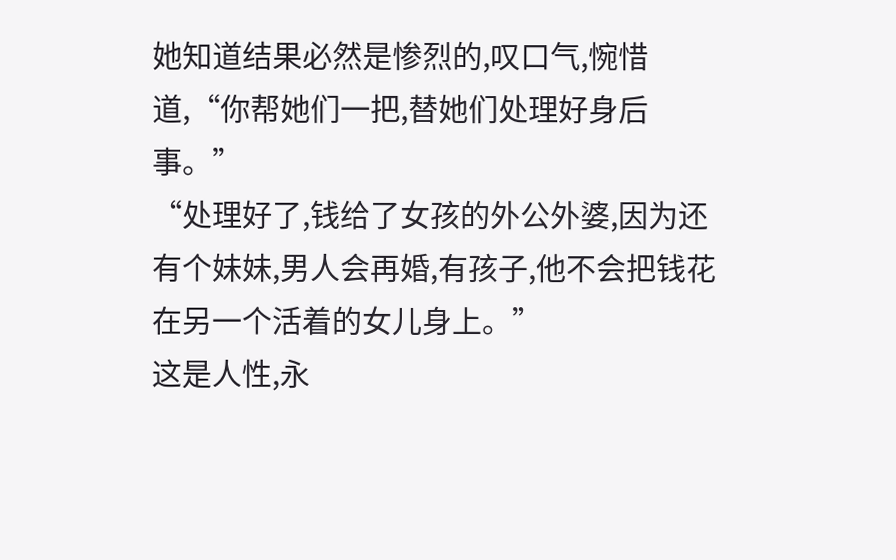她知道结果必然是惨烈的,叹口气,惋惜道,“你帮她们一把,替她们处理好身后事。”
“处理好了,钱给了女孩的外公外婆,因为还有个妹妹,男人会再婚,有孩子,他不会把钱花在另一个活着的女儿身上。”
这是人性,永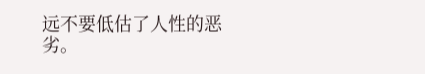远不要低估了人性的恶劣。